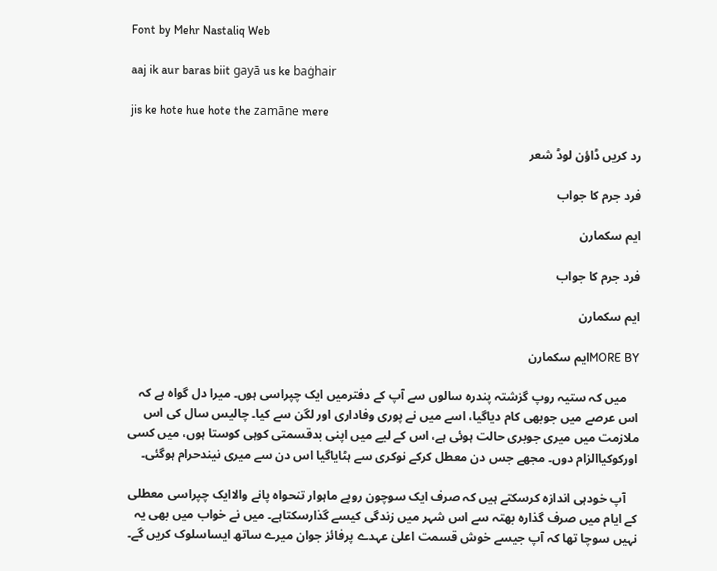Font by Mehr Nastaliq Web

aaj ik aur baras biit gayā us ke baġhair

jis ke hote hue hote the zamāne mere

رد کریں ڈاؤن لوڈ شعر

فرد جرم کا جواب

ایم سکمارن

فرد جرم کا جواب

ایم سکمارن

MORE BYایم سکمارن

    میں کہ ستیہ روپ گزشتہ پندرہ سالوں سے آپ کے دفترمیں ایک چپراسی ہوں۔ میرا دل گواہ ہے کہ اس عرصے میں جوبھی کام دیاگیا، اسے میں نے پوری وفاداری اور لگن سے کیا۔ چالیس سال کی اس ملازمت میں میری جوبری حالت ہوئی ہے، اس کے لیے میں اپنی بدقسمتی کوہی کوستا ہوں، میں کسی اورکوکیاالزام دوں۔ مجھے جس دن معطل کرکے نوکری سے ہٹایاگیا اس دن سے میری نیندحرام ہوگئی۔

    آپ خودہی اندازہ کرسکتے ہیں کہ صرف ایک سوچون روپے ماہوار تنحواہ پانے والاایک چپراسی معطلی کے ایام میں صرف گذارہ بھتہ سے اس شہر میں زندگی کیسے گذارسکتاہے۔ میں نے خواب میں بھی یہ نہیں سوچا تھا کہ آپ جیسے خوش قسمت اعلیٰ عہدے پرفائز جوان میرے ساتھ ایساسلوک کریں گے۔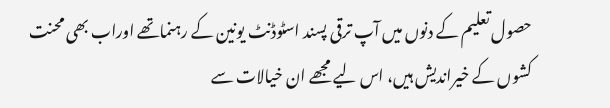حصول تعلیم کے دنوں میں آپ ترقی پسند اسٹوڈنٹ یونین کے رہنماتھے اوراب بھی محنت کشوں کے خیراندیش ہیں، اس لیے مجھے ان خیالات سے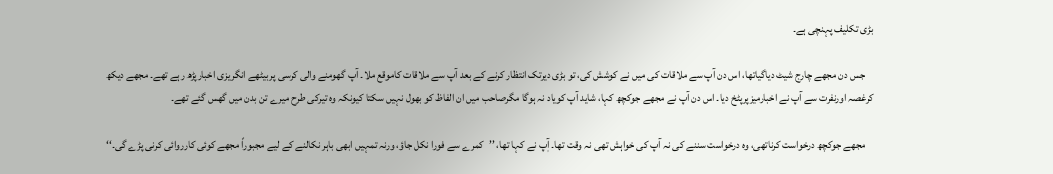بڑی تکلیف پہنچی ہے۔

    جس دن مجھے چارج شیٹ دیاگیاتھا، اس دن آپ سے ملاقات کی میں نے کوشش کی، تو بڑی دیرتک انتظار کرنے کے بعد آپ سے ملاقات کاموقع ملا۔ آپ گھومنے والی کرسی پربیٹھے انگریزی اخبارپڑھ رہے تھے۔ مجھے دیکھ کرغصہ اورنفرت سے آپ نے اخبارمیزپرپٹخ دیا۔ اس دن آپ نے مجھے جوکچھ کہا، شاید آپ کویاد نہ ہوگا مگرصاحب میں ان الفاظ کو بھول نہیں سکتا کیونکہ وہ تیرکی طرح میرے تن بدن میں گھس گئے تھے۔

    مجھے جوکچھ درخواست کرناتھی، وہ درخواست سننے کی نہ آپ کی خواہش تھی نہ وقت تھا۔ آٖپ نے کہا تھا، ’’کمرے سے فورا نکل جاؤ، ورنہ تمہیں ابھی باہر نکالنے کے لیے مجبوراً مجھے کوئی کارروائی کرنی پڑے گی۔‘‘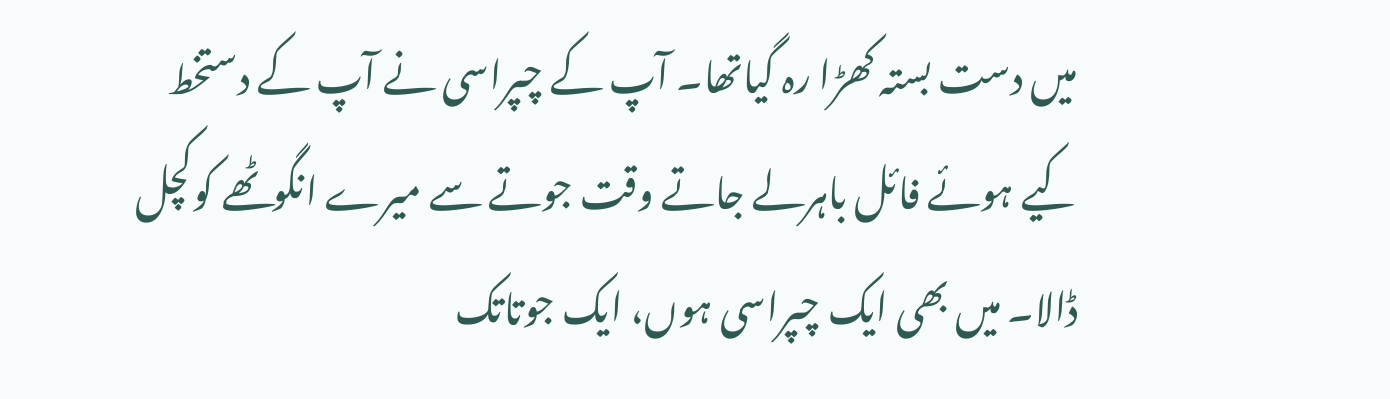میں دست بستہ کھڑا رہ گیاتھا۔ آپ کے چپراسی نے آپ کے دستخط کیے ہوئے فائل باہرلے جاتے وقت جوتے سے میرے انگوٹھے کوکچل ڈالا۔ میں بھی ایک چپراسی ہوں، ایک جوتاتک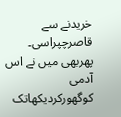خریدنے سے قاصرچپراسی۔ پھربھی میں نے اس آدمی کوگھورکردیکھاتک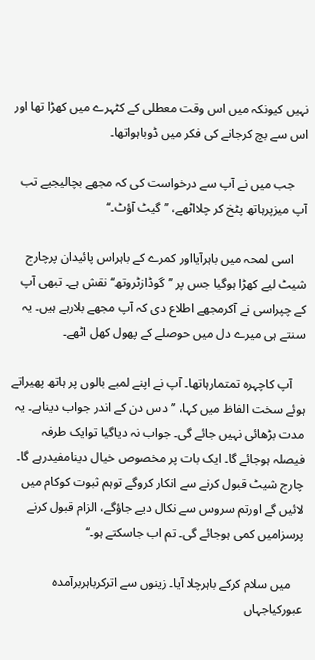نہیں کیونکہ میں اس وقت معطلی کے کٹہرے میں کھڑا تھا اور اس سے بچ کرجانے کی فکر میں ڈوباہواتھا۔

    جب میں نے آپ سے درخواست کی کہ مجھے بچالیجیے تب آپ میزپرہاتھ پٹخ کر چلااٹھے، ’’گیٹ آؤٹ۔‘‘

    اسی لمحہ میں باہرآیااور کمرے کے باہراس پائیدان پرچارج شیٹ لیے کھڑا ہوگیا جس پر ’’گوڈازٹروتھ‘‘ نقش ہے۔ تبھی آپ کے چپراسی نے آکرمجھے اطلاع دی کہ آپ مجھے بلارہے ہیں۔ یہ سنتے ہی میرے دل میں حوصلے کے پھول کھل اٹھے۔

    آپ کاچہرہ تمتمارہاتھا۔ آپ نے اپنے لمبے بالوں پر ہاتھ پھیراتے ہوئے سخت الفاظ میں کہا، ’’دس دن کے اندر جواب دیناہے۔ یہ مدت بڑھائی نہیں جائے گی۔ جواب نہ دیاگیا توایک طرفہ فیصلہ ہوجائے گا۔ ایک بات پر مخصوص خیال دینامفیدرہے گا۔ چارج شیٹ قبول کرنے سے انکار کروگے توہم ثبوت کوکام میں لائیں گے اورتم سروس سے نکال دیے جاؤگے، الزام قبول کرنے پرسزامیں کمی ہوجائے گی۔ تم اب جاسکتے ہو۔‘‘

    میں سلام کرکے باہرچلا آیا۔ زینوں سے اترکرباہربرآمدہ عبورکیاجہاں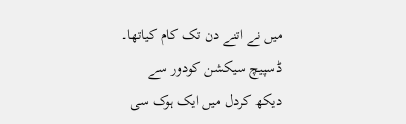میں نے اتنے دن تک کام کیاتھا۔ ڈسپیچ سیکشن کودور سے دیکھ کردل میں ایک ہوک سی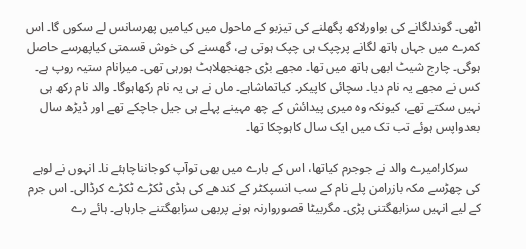اٹھی۔ گوندلگانے کی بواورلاکھ پگھلنے کی تیزبو کے ماحول میں کیامیں پھرسانس لے سکوں گا۔ اس کمرے میں جہاں ہاتھ لگانے پرچپک ہی چپک ہوتی ہے، گھسنے کی خوش قسمتی کیاپھرسے حاصل ہوگی۔ چارج شیٹ ابھی ہاتھ میں تھا۔ مجھے بڑی جھنجھلاہٹ ہورہی تھی۔ میرانام ستیہ روپ ہے۔ کس نے مجھے یہ نام دیا۔ سچائی کاپیکر۔ کیاتماشاہے۔ ماں نے ہی یہ نام رکھاہوگا۔ والد نام رکھ ہی نہیں سکتے تھے، کیونکہ وہ میری پیدائش کے چھ مہینے پہلے ہی جیل جاچکے تھے اور ڈیڑھ سال بعدواپس ہوئے تب تک میں ایک سال کاہوچکا تھا۔

    سرکار!میرے والد نے جوجرم کیاتھا، اس کے بارے میں بھی توآپ کوجانناچاہئے نا۔ انہوں نے لوہے کی چھڑسے مکہ بازرامن پلے نام کے سب انسپکٹر کے کندھے کی ہڈی ٹکڑے ٹکڑے کرڈالی۔ اس جرم کے لیے انہیں سزابھگتنی پڑی۔ مگربیٹا قصوروارنہ ہونے پربھی سزابھگتنے جارہاہے۔ ہائے رے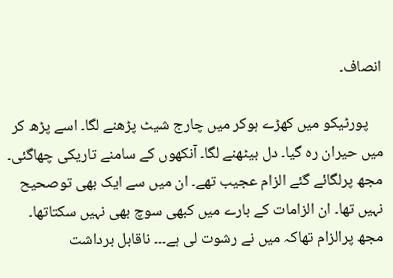انصاف۔

    پورٹیکو میں کھڑے ہوکر میں چارج شیٹ پڑھنے لگا۔ اسے پڑھ کر میں حیران رہ گیا۔ دل بیٹھنے لگا۔ آنکھوں کے سامنے تاریکی چھاگئی۔ مجھ پرلگائے گئے الزام عجیب تھے۔ ان میں سے ایک بھی توصحیح نہیں تھا۔ ان الزامات کے بارے میں کبھی سوچ بھی نہیں سکتاتھا۔ مجھ پرالزام تھاکہ میں نے رشوت لی ہے۔۔۔ ناقابل برداشت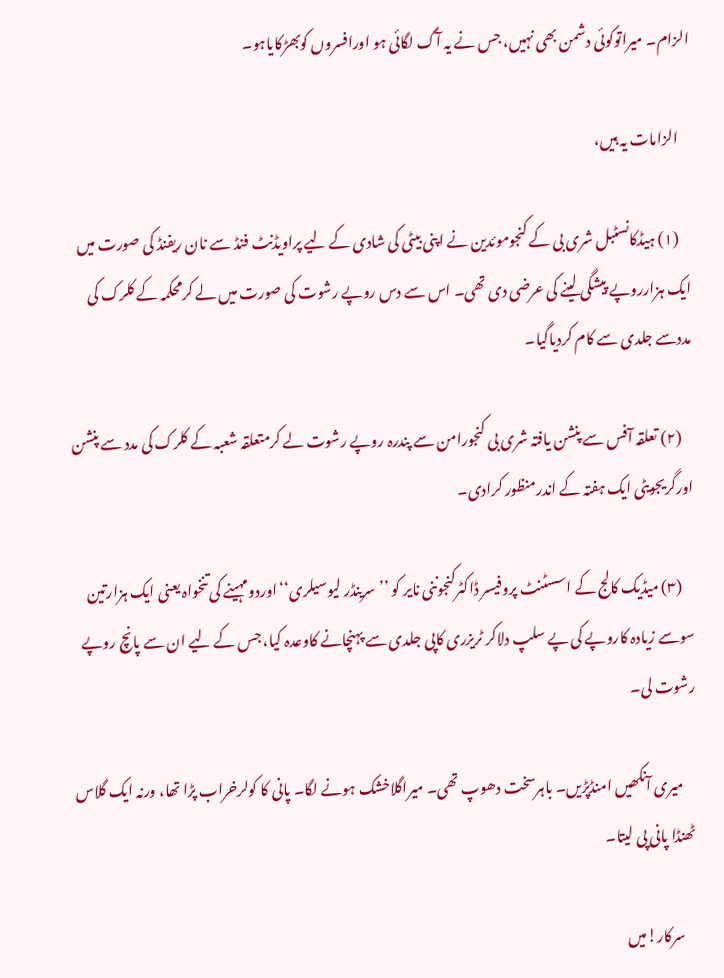الزام۔ میراتوکوئی دشمن بھی نہیں، جس نے یہ آگ لگائی ہو اورافسروں کوبھڑکایاہو۔

    الزامات یہ ہیں،

    (۱) ہیڈکانسٹبل شری بی کے کنجوموئدین نے اپنی بیٹی کی شادی کے لیے پراویڈنٹ فنڈ سے نان ریفنڈ کی صورت میں ایک ہزارروپے پیشگی لینے کی عرضی دی تھی۔ اس سے دس روپے رشوت کی صورت میں لے کرمحکمہ کے کلرک کی مددسے جلدی سے کام کردیاگیا۔

    (۲) تعلقہ آفس سے پنشن یافتہ شری بی کنجورامن سے پندرہ روپے رشوت لے کرمتعلقہ شعبہ کے کلرک کی مدد سے پنشن اورگریجویٹی ایک ہفتہ کے اندرمنظور کرادی۔

    (۳) میڈیک کالج کے اسسٹنٹ پروفیسر ڈاکٹرکنجوننی نایر کو ’’سرینڈر لیوسیلری‘‘اوردومہینے کی تنخواہ یعنی ایک ہزارتین سوسے زیادہ کاروپے کی پے سلپ دلاکر ٹریزری کاپی جلدی سے پہنچانے کاوعدہ کیا، جس کے لیے ان سے پانچ روپے رشوت لی۔

    میری آنکھیں امنڈپڑیں۔ باہرسخت دھوپ تھی۔ میراگلاخشک ہونے لگا۔ پانی کا کولرخراب پڑا تھا، ورنہ ایک گلاس ٹھنڈا پانی پی لیتا۔

    سرکار!میں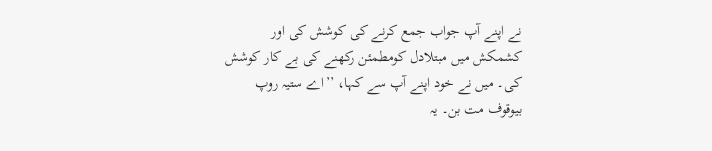نے اپنے آپ جواب جمع کرنے کی کوشش کی اور کشمکش میں مبتلادل کومطمئن رکھنے کی بے کار کوشش کی۔ میں نے خود اپنے آپ سے کہا، ’’اے ستیہ روپ بیوقوف مت بن۔ یہ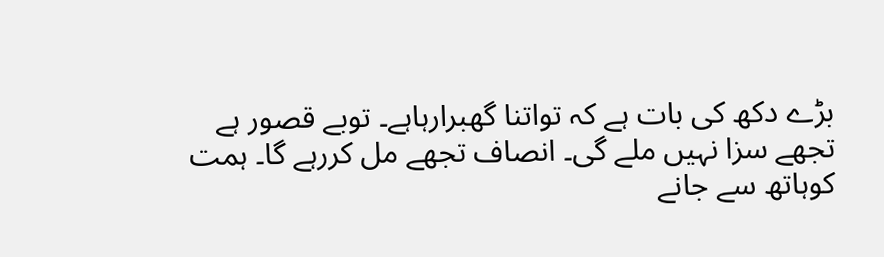بڑے دکھ کی بات ہے کہ تواتنا گھبرارہاہے۔ توبے قصور ہے تجھے سزا نہیں ملے گی۔ انصاف تجھے مل کررہے گا۔ ہمت کوہاتھ سے جانے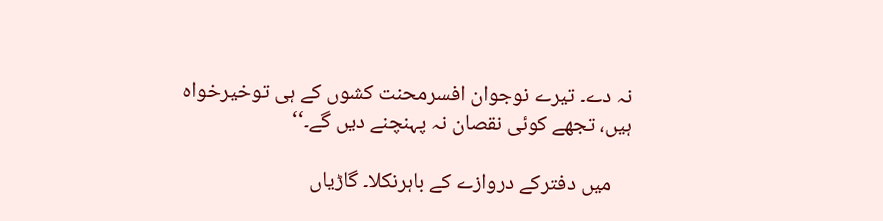نہ دے۔ تیرے نوجوان افسرمحنت کشوں کے ہی توخیرخواہ ہیں، تجھے کوئی نقصان نہ پہنچنے دیں گے۔‘‘

    میں دفترکے دروازے کے باہرنکلا۔ گاڑیاں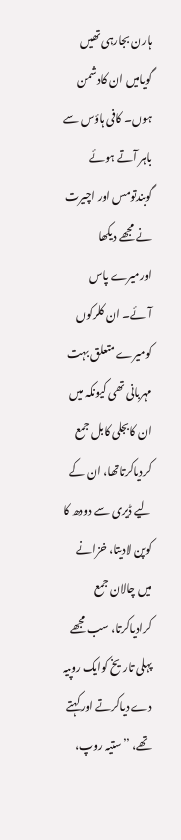ہارن بجارہی تھیں گویامیں ان کادشمن ہوں۔ کافی ہاؤس سے باہر آتے ہوئے گوبندتومس اور اچیرت نے مجھے دیکھا اورمیرے پاس آئے۔ ان کلرکوں کومیرے متعلق بہت مہربانی تھی کیونکہ میں ان کابجلی کابل جمع کردیاکرتاتھا، ان کے لیے ڈیری سے دودھ کا کوپن لادیتا، خزانے میں چالان جمع کرادیاکرتا، سب مجھے پہلی تاریخ کوایک روپیہ دے دیاکرتے اورکہتے تھے، ’’ستیہ روپ،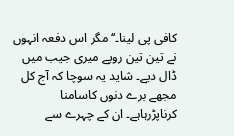کافی پی لینا۔‘‘ مگر اس دفعہ انہوں نے تین تین روپے میری جیب میں ڈال دیے۔ شاید یہ سوچا کہ آج کل مجھے برے دنوں کاسامنا کرناپڑرہاہے۔ ان کے چہرے سے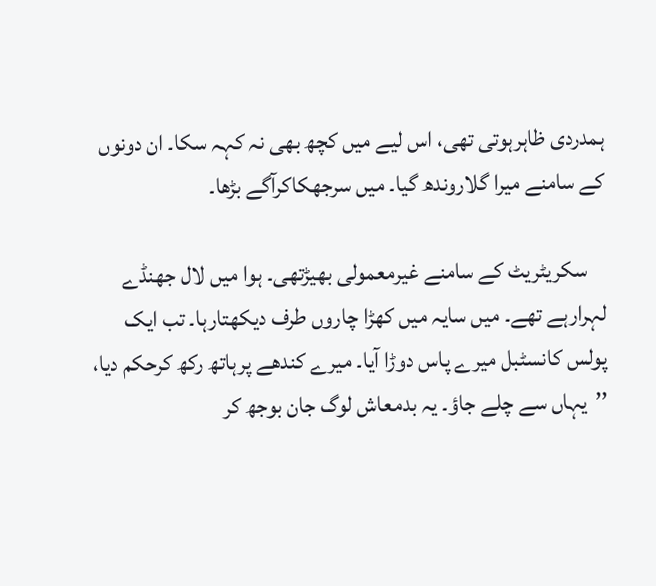ہمدردی ظاہرہوتی تھی، اس لیے میں کچھ بھی نہ کہہ سکا۔ ان دونوں کے سامنے میرا گلاروندھ گیا۔ میں سرجھکاکرآگے بڑھا۔

    سکریٹریٹ کے سامنے غیرمعمولی بھیڑتھی۔ ہوا میں لال جھنڈے لہرارہے تھے۔ میں سایہ میں کھڑا چاروں طرف دیکھتارہا۔ تب ایک پولس کانسٹبل میرے پاس دوڑا آیا۔ میرے کندھے پرہاتھ رکھ کرحکم دیا، ’’یہاں سے چلے جاؤ۔ یہ بدمعاش لوگ جان بوجھ کر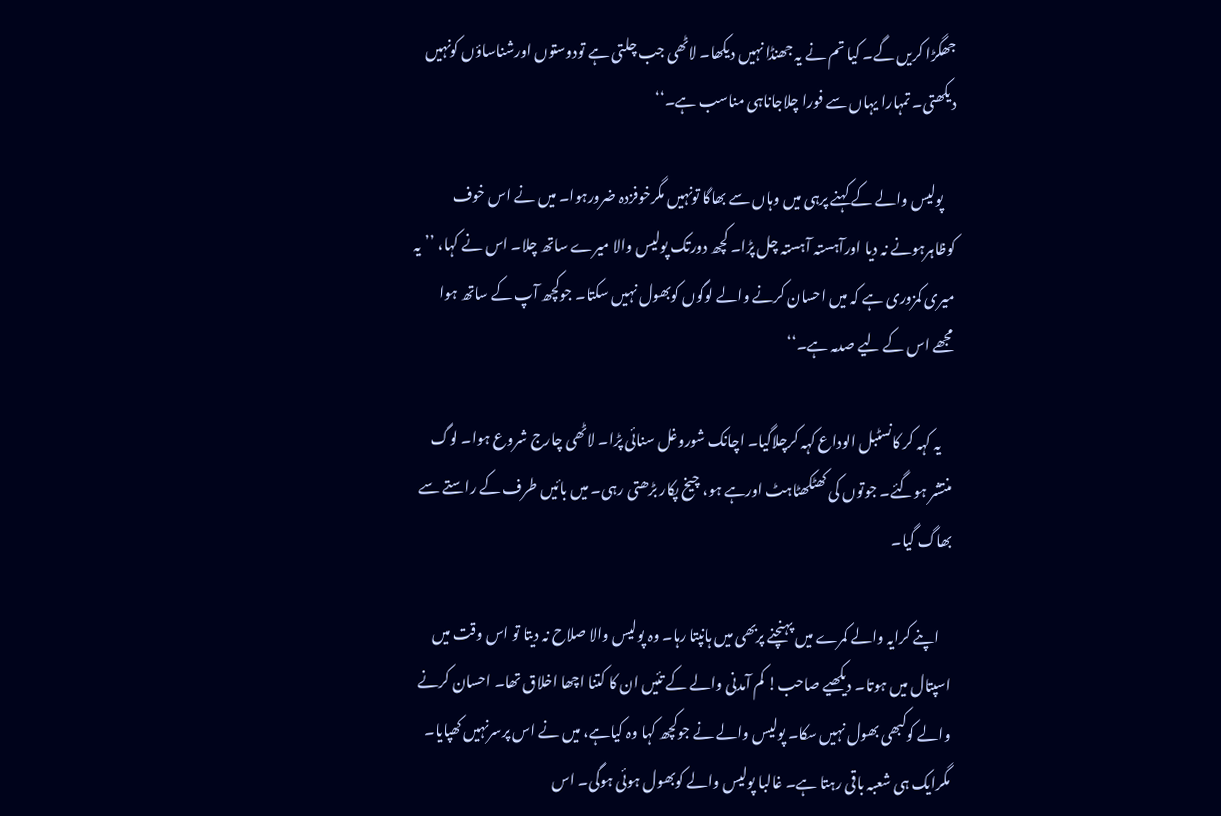جھگڑا کریں گے۔ کیا تم نے یہ جھنڈا نہیں دیکھا۔ لاٹھی جب چلتی ہے تودوستوں اورشناساؤں کونہیں دیکھتی۔ تمہارا یہاں سے فورا چلاجاناہی مناسب ہے۔‘‘

    پولیس والے کے کہنے پرہی میں وہاں سے بھاگا تونہیں مگرخوفزدہ ضرورہوا۔ میں نے اس خوف کوظاہرہونے نہ دیا اورآہستہ آہستہ چل پڑا۔ کچھ دورتک پولیس والا میرے ساتھ چلا۔ اس نے کہا، ’’یہ میری کمزوری ہے کہ میں احسان کرنے والے لوگوں کوبھول نہیں سکتا۔ جوکچھ آپ کے ساتھ ہوا مجھے اس کے لیے صدمہ ہے۔‘‘

    یہ کہہ کر کانسٹبل الوداع کہہ کرچلاگیا۔ اچانک شوروغل سنائی پڑا۔ لاٹھی چارج شروع ہوا۔ لوگ منتشر ہوگئے۔ جوتوں کی کھٹکھٹاہٹ اورہے ہو، چیخ پکار بڑھتی رہی۔ میں بائیں طرف کے راستے سے بھاگ گیا۔

    اپنے کرایہ والے کمرے میں پہنچنے پربھی میں ہانپتا رہا۔ وہ پولیس والا صلاح نہ دیتا تو اس وقت میں اسپتال میں ہوتا۔ دیکھیے صاحب! کم آمدنی والے کے تئیں ان کا کتنا اچھا اخلاق تھا۔ احسان کرنے والے کوکبھی بھول نہیں سکا۔ پولیس والے نے جوکچھ کہا وہ کیاہے، میں نے اس پرسرنہیں کھپایا۔ مگرایک ہی شعبہ باقی رہتا ہے۔ غالبا پولیس والے کوبھول ہوئی ہوگی۔ اس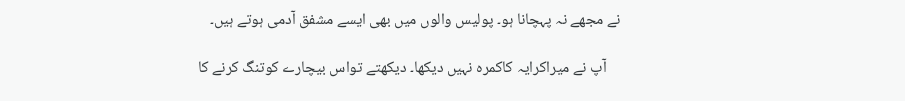نے مجھے نہ پہچانا ہو۔ پولیس والوں میں بھی ایسے مشفق آدمی ہوتے ہیں۔

    آپ نے میراکرایہ کاکمرہ نہیں دیکھا۔ دیکھتے تواس بیچارے کوتنگ کرنے کا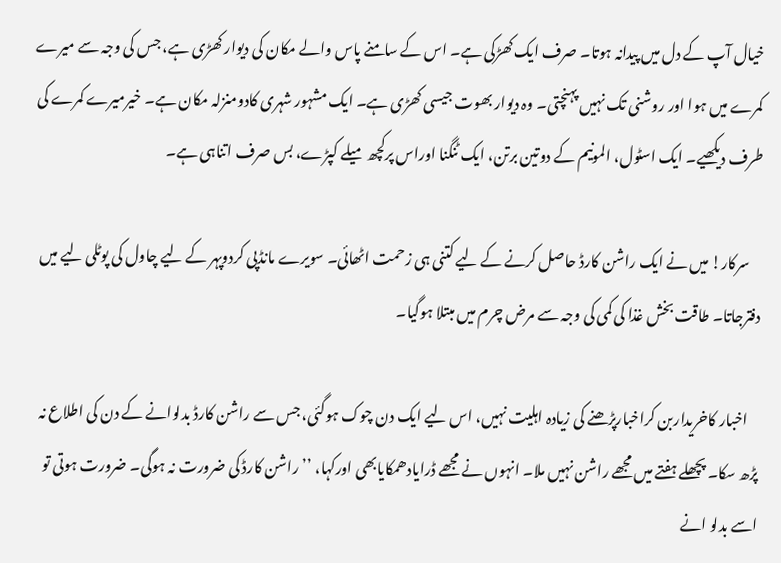خیال آپ کے دل میں پیدانہ ہوتا۔ صرف ایک کھڑکی ہے۔ اس کے سامنے پاس والے مکان کی دیوار کھڑی ہے، جس کی وجہ سے میرے کمرے میں ہوا اور روشنی تک نہیں پہنچتی۔ وہ دیوار بھوت جیسی کھڑی ہے۔ ایک مشہور شہری کادومنزلہ مکان ہے۔ خیرمیرے کمرے کی طرف دیکھیے۔ ایک اسٹول، المونیم کے دوتین برتن، ایک ٹنگنا اوراس پرکچھ میلے کپڑے، بس صرف اتناہی ہے۔

    سرکار! میں نے ایک راشن کارڈ حاصل کرنے کے لیے کتنی ہی زحمت اٹھائی۔ سویرے مانڈپی کردوپہر کے لیے چاول کی پوٹلی لیے میں دفترجاتا۔ طاقت بخش غذا کی کمی کی وجہ سے مرض چرم میں مبتلا ہوگیا۔

    اخبار کاخریداربن کراخبارپڑھنے کی زیادہ اہلیت نہیں، اس لیے ایک دن چوک ہوگئی، جس سے راشن کارڈ بدلوانے کے دن کی اطلاع نہ پڑھ سکا۔ پچھلے ہفتے میں مجھے راشن نہیں ملا۔ انہوں نے مجھے ڈرایادھمکایابھی اورکہا، ’’راشن کارڈ کی ضرورت نہ ہوگی۔ ضرورت ہوتی تو اسے بدلو انے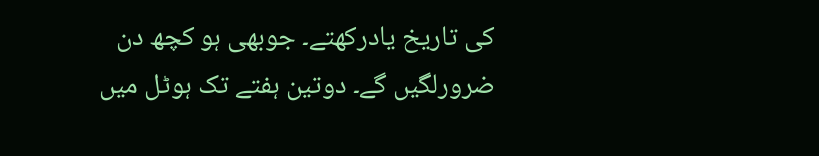کی تاریخ یادرکھتے۔ جوبھی ہو کچھ دن ضرورلگیں گے۔ دوتین ہفتے تک ہوٹل میں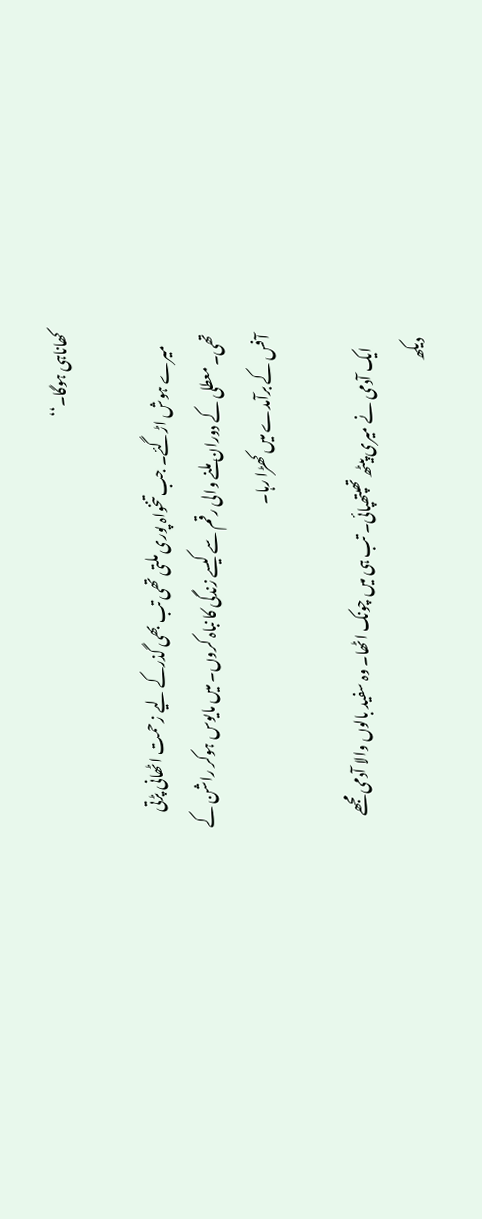کھاناہی ہوگا۔‘‘

    میرے ہوش اڑگئے۔ جب تنخواہ پوری ملتی تھی تب بھی گذرکے لیے زحمت اٹھانی پڑتی تھی۔ معطلی کے دوران ملنے والی رقم سے کیسے زندگی کا نباہ کروں۔ میں مایوس ہوکر راشن کے آفس کے برآمدے میں کھڑا رہا۔

    ایک آدمی نے میری پیٹھ تھپتھپائی۔ تب ہی میں چونک اٹھا۔ وہ سفید بالوں والا آدمی مجھے دیکھ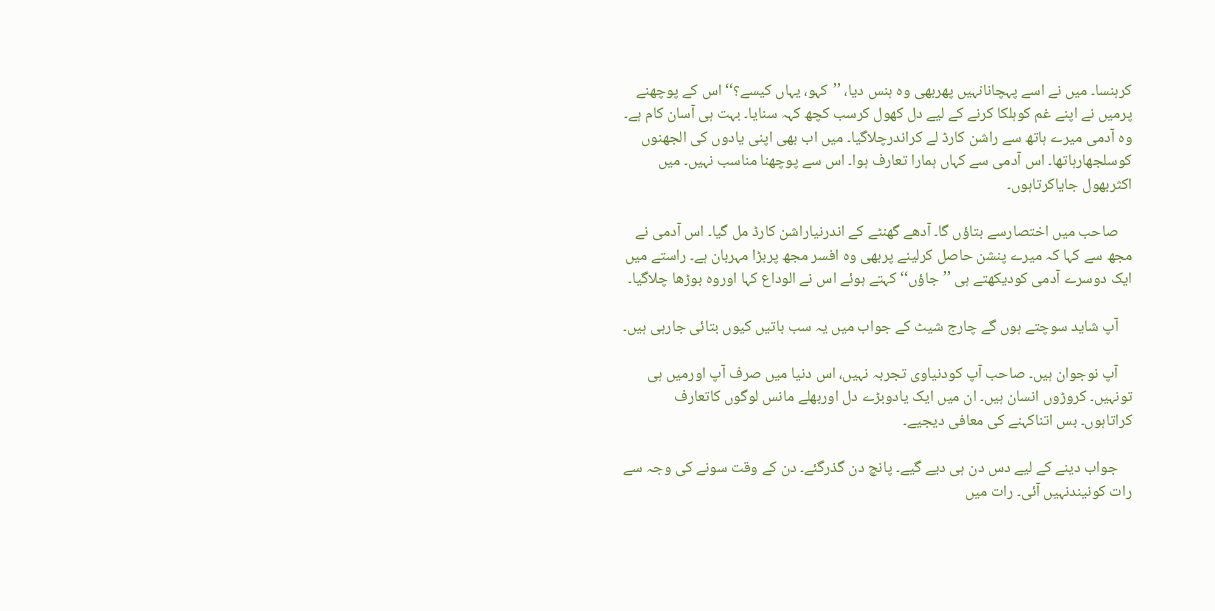کرہنسا۔ میں نے اسے پہچانانہیں پھربھی وہ ہنس دیا، ’’کہو، یہاں کیسے؟‘‘ اس کے پوچھنے پرمیں نے اپنے غم کوہلکا کرنے کے لیے دل کھول کرسب کچھ کہہ سنایا۔ بہت ہی آسان کام ہے۔ وہ آدمی میرے ہاتھ سے راشن کارڈ لے کراندرچلاگیا۔ میں اب بھی اپنی یادوں کی الجھنوں کوسلجھارہاتھا۔ اس آدمی سے کہاں ہمارا تعارف ہوا۔ اس سے پوچھنا مناسب نہیں۔ میں اکثربھول جایاکرتاہوں۔

    صاحب میں اختصارسے بتاؤں گا۔ آدھے گھنٹے کے اندرنیاراشن کارڈ مل گیا۔ اس آدمی نے مجھ سے کہا کہ میرے پنشن حاصل کرلینے پربھی وہ افسر مجھ پربڑا مہربان ہے۔ راستے میں ایک دوسرے آدمی کودیکھتے ہی ’’جاؤں‘‘ کہتے ہوئے اس نے الوداع کہا اوروہ بوڑھا چلاگیا۔

    آپ شاید سوچتے ہوں گے چارج شیٹ کے جواب میں یہ سب باتیں کیوں بتائی جارہی ہیں۔

    آپ نوجوان ہیں۔ صاحب آپ کودنیاوی تجربہ نہیں، اس دنیا میں صرف آپ اورمیں ہی تونہیں۔ کروڑوں انسان ہیں۔ ان میں ایک یادوبڑے دل اوربھلے مانس لوگوں کاتعارف کراتاہوں۔ بس اتناکہنے کی معافی دیجیے۔

    جواب دینے کے لیے دس دن ہی دیے گیے۔ پانچ دن گذرگئے۔ دن کے وقت سونے کی وجہ سے رات کونیندنہیں آئی۔ رات میں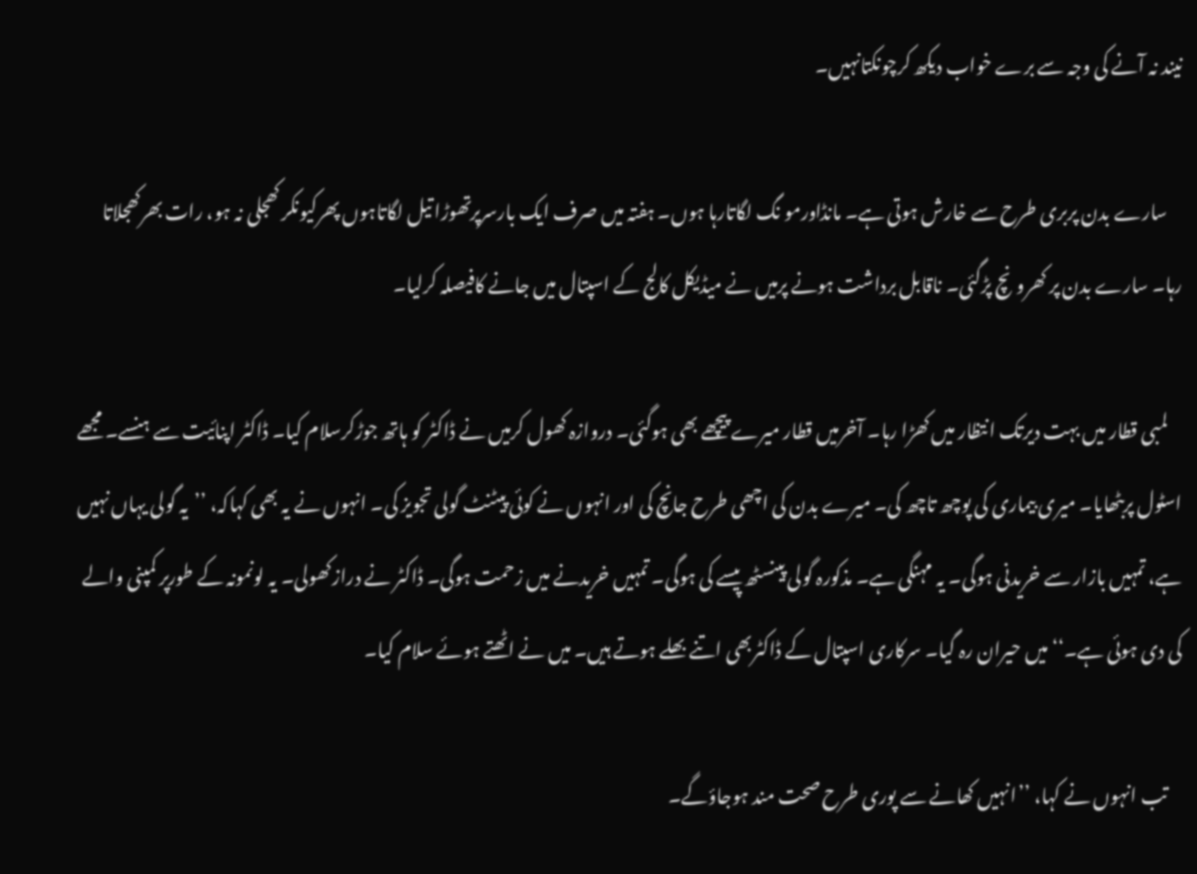نیند نہ آنے کی وجہ سے برے خواب دیکھ کرچونکتانہیں۔

    سارے بدن پربری طرح سے خارش ہوتی ہے۔ مانڈاورمو نگ لگاتارہا ہوں۔ ہفتہ میں صرف ایک بارسرپرتھوڑا تیل لگاتاہوں پھرکیونکر کھجلی نہ ہو، رات بھرکھجلاتا رہا۔ سارے بدن پر کھرونچ پڑگئی۔ ناقابل برداشت ہونے پرمیں نے میڈیکل کالج کے اسپتال میں جانے کافیصلہ کرلیا۔

    لمبی قطار میں بہت دیرتک انتظار میں کھڑا رہا۔ آخرمیں قطار میرے پیچھے بھی ہوگئی۔ دروازہ کھول کرمیں نے ڈاکٹر کو ہاتھ جوڑکرسلام کیا۔ ڈاکٹر اپنائیت سے ہنسے۔ مجھے اسٹول پربٹھایا۔ میری بیماری کی پوچھ تاچھ کی۔ میرے بدن کی اچھی طرح جانچ کی اور انہوں نے کوئی پیٹنٹ گولی تجویز کی۔ انہوں نے یہ بھی کہاکہ، ’’یہ گولی یہاں نہیں ہے، تمہیں بازار سے خریدنی ہوگی۔ یہ مہنگی ہے۔ مذکورہ گولی پینسٹھ پیسے کی ہوگی۔ تمہیں خریدنے میں زحمت ہوگی۔ ڈاکٹر نے درازکھولی۔ یہ لونمونہ کے طورپر کمپنی والے کی دی ہوئی ہے۔‘‘ میں حیران رہ گیا۔ سرکاری اسپتال کے ڈاکٹربھی اتنے بھلے ہوتے ہیں۔ میں نے اٹھتے ہوئے سلام کیا۔

    تب انہوں نے کہا، ’’انہیں کھانے سے پوری طرح صحت مند ہوجاؤگے۔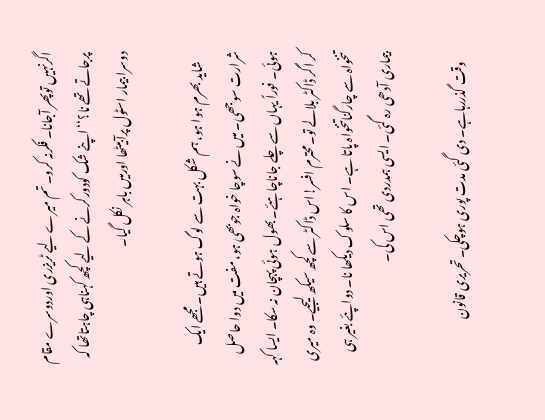اگرنہیں توپھر آجانا۔ فکرنہ کرو۔ تم میرے لیے ٹریزری اوردوسرے مقام پرجاتے تھے نا؟‘‘ اپنے شک کودورکرنے کے لیے کچھ کہناہی چاہتاتھا کہ دوسرا بیمار اسٹول پرآبیٹھا اورمیں باہر نکل گیا۔

    شاید بھرم ہوا ہو، ہم شکل بہت سے لوگ ہوتے ہیں۔ مجھے ایک شرارت سوجھی۔ میں نے سوچا خواہ جوبھی ہو، مفت میں دوا حاصل ہوئی۔ فوراً یہاں سے چلے جاناچاہئے۔ بھول ہوئی پہچان نہ سکا۔ ایسا کہہ کر اگر ڈاکٹر بلالے تو۔ محترم افسر!اس ڈاکٹر سے کچھ سیکھ لیجیے۔ وہ میری تنخواہ سے چارگناتنخواہ پاتا ہے۔ اس کا سلوک دیکھا نا۔ دواپئے بغیر ہی بیماری آدھی رہ گئی۔ ایسی ہمدردی تھی اس کی۔

    وقت گذررہاہے۔ دی گئی مدت پوری ہوچکی۔ تحریری قانون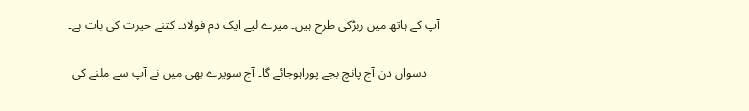آپ کے ہاتھ میں ربڑکی طرح ہیں۔ میرے لیے ایک دم فولاد۔ کتنے حیرت کی بات ہے۔

    دسواں دن آج پانچ بجے پوراہوجائے گا۔ آج سویرے بھی میں نے آپ سے ملنے کی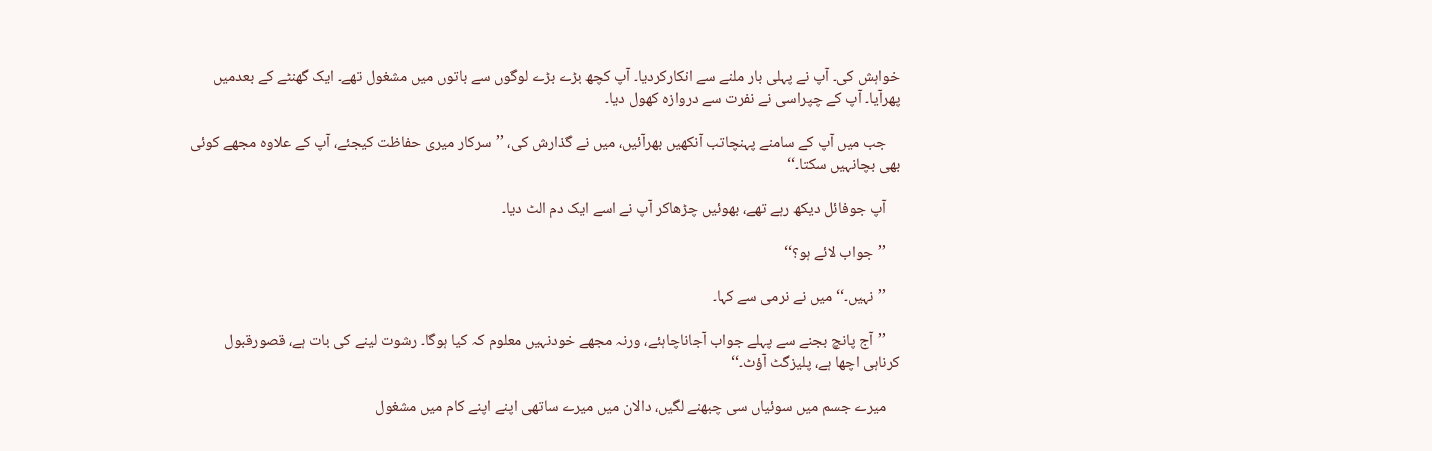خواہش کی۔ آپ نے پہلی بار ملنے سے انکارکردیا۔ آپ کچھ بڑے بڑے لوگوں سے باتوں میں مشغول تھے۔ ایک گھنٹے کے بعدمیں پھرآیا۔ آپ کے چپراسی نے نفرت سے دروازہ کھول دیا۔

    جب میں آپ کے سامنے پہنچاتب آنکھیں بھرآئیں، میں نے گذارش کی، ’’سرکار میری حفاظت کیجئے، آپ کے علاوہ مجھے کوئی بھی بچانہیں سکتا۔‘‘

    آپ جوفائل دیکھ رہے تھے، بھوئیں چڑھاکر آپ نے اسے ایک دم الٹ دیا۔

    ’’جواب لائے ہو؟‘‘

    ’’نہیں۔‘‘ میں نے نرمی سے کہا۔

    ’’آج پانچ بجنے سے پہلے جواب آجاناچاہئے، ورنہ مجھے خودنہیں معلوم کہ کیا ہوگا۔ رشوت لینے کی بات ہے، قصورقبول کرناہی اچھا ہے، پلیزگٹ آؤٹ۔‘‘

    میرے جسم میں سوئیاں سی چبھنے لگیں، دالان میں میرے ساتھی اپنے اپنے کام میں مشغول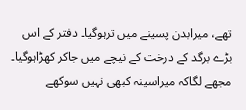تھے، میرابدن پسینے میں ترہوگیا۔ دفتر کے اس بڑے برگد کے درخت کے نیچے میں جاکر کھڑاہوگیا۔ مجھے لگاکہ میراسینہ کبھی نہیں سوکھے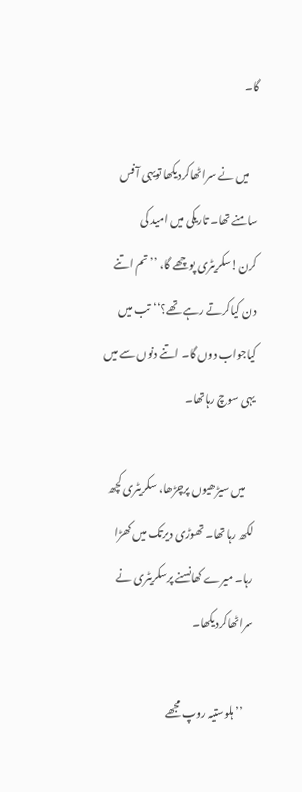گا۔

    میں نے سراٹھاکردیکھا تویہی آفس سامنے تھا۔ تاریکی میں امید کی کرن!سکریٹری پوچھے گا، ’’تم اتنے دن کیاکرتے رہے تھے؟‘‘تب میں کیاجواب دوں گا۔ اتنے دنوں سے میں یہی سوچ رہاتھا۔

    میں سیڑھیوں پرچڑھا، سکریٹری کچھ لکھ رہا تھا۔ تھوڑی دیرتک میں کھڑا رہا۔ میرے کھانسنے پرسکریٹری نے سراٹھاکردیکھا۔

    ’’ہلوستیہ روپ مجھے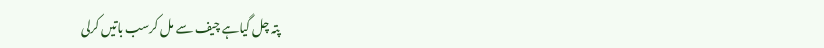پتہ چل گیاہے چیف سے مل کرسب باتیں کرلی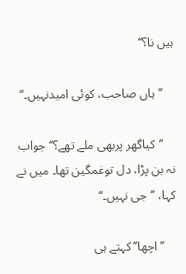ہیں نا؟‘‘

    ’’ہاں صاحب، کوئی امیدنہیں۔‘‘

    ’’کیاگھر پربھی ملے تھے؟‘‘ جواب نہ بن پڑا، دل توغمگین تھا۔ میں نے کہا، ’’جی نہیں۔‘‘

    ’’اچھا’’کہتے ہی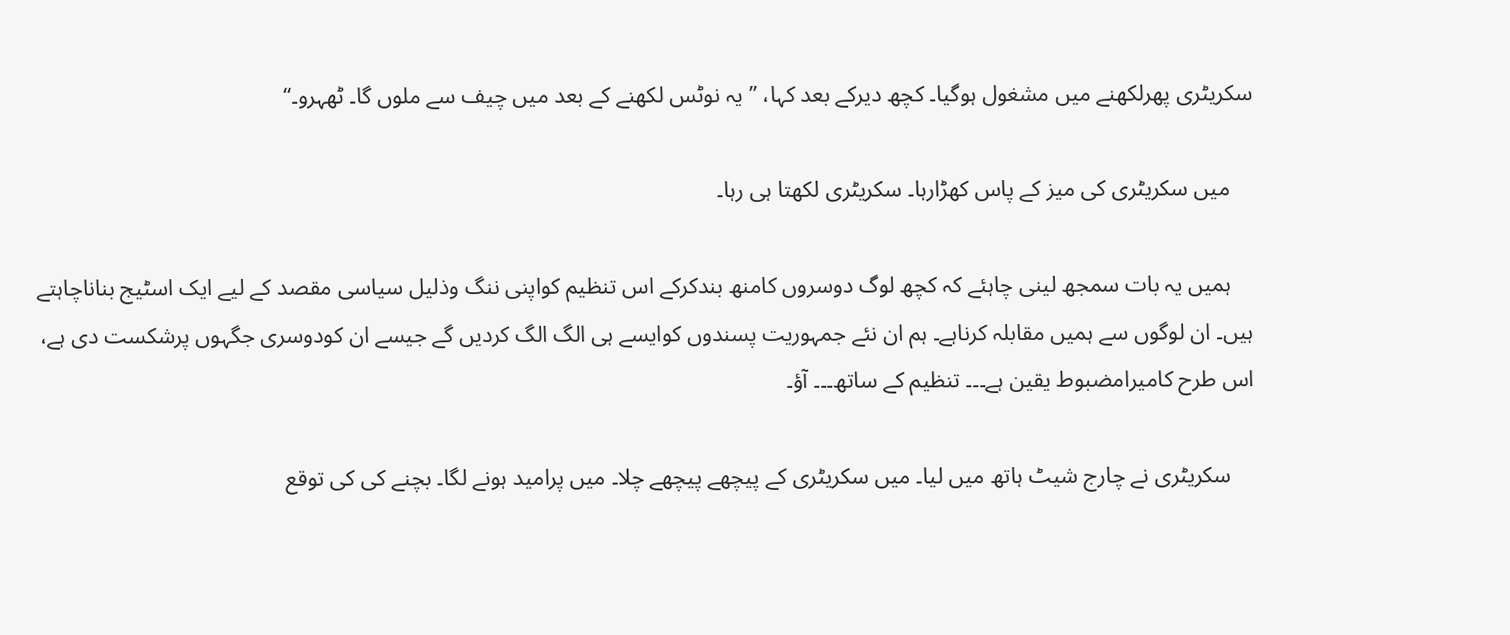سکریٹری پھرلکھنے میں مشغول ہوگیا۔ کچھ دیرکے بعد کہا، ’’یہ نوٹس لکھنے کے بعد میں چیف سے ملوں گا۔ ٹھہرو۔‘‘

    میں سکریٹری کی میز کے پاس کھڑارہا۔ سکریٹری لکھتا ہی رہا۔

    ہمیں یہ بات سمجھ لینی چاہئے کہ کچھ لوگ دوسروں کامنھ بندکرکے اس تنظیم کواپنی ننگ وذلیل سیاسی مقصد کے لیے ایک اسٹیج بناناچاہتے ہیں۔ ان لوگوں سے ہمیں مقابلہ کرناہے۔ ہم ان نئے جمہوریت پسندوں کوایسے ہی الگ الگ کردیں گے جیسے ان کودوسری جگہوں پرشکست دی ہے، اس طرح کامیرامضبوط یقین ہے۔۔۔ تنظیم کے ساتھ۔۔۔ آؤ۔

    سکریٹری نے چارج شیٹ ہاتھ میں لیا۔ میں سکریٹری کے پیچھے پیچھے چلا۔ میں پرامید ہونے لگا۔ بچنے کی کی توقع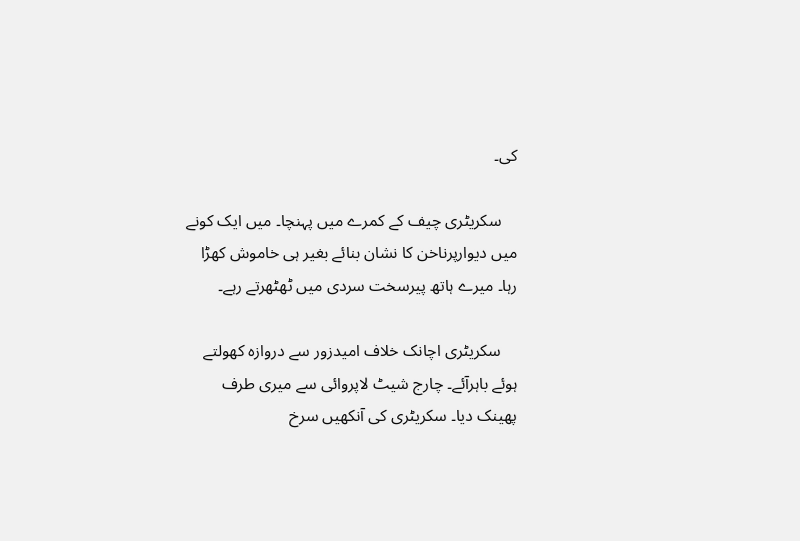کی۔

    سکریٹری چیف کے کمرے میں پہنچا۔ میں ایک کونے میں دیوارپرناخن کا نشان بنائے بغیر ہی خاموش کھڑا رہا۔ میرے ہاتھ پیرسخت سردی میں ٹھٹھرتے رہے۔

    سکریٹری اچانک خلاف امیدزور سے دروازہ کھولتے ہوئے باہرآئے۔ چارج شیٹ لاپروائی سے میری طرف پھینک دیا۔ سکریٹری کی آنکھیں سرخ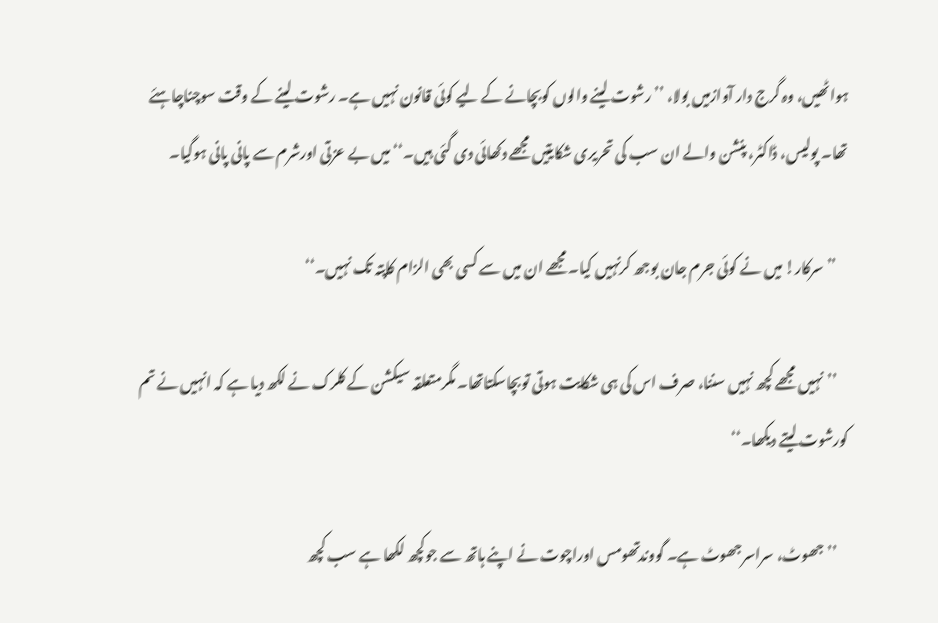ہواٹھیں، وہ گرج دار آوازمیں بولا، ’’رشوت لینے والوں کوبچانے کے لیے کوئی قانون نہیں ہے۔ رشوت لینے کے وقت سوچناچاہئے تھا۔ پولیس، ڈاکٹر، پنشن والے ان سب کی تحریری شکایتیں مجھے دکھائی دی گئی ہیں۔‘‘ میں بے عزتی اورشرم سے پانی پانی ہوگیا۔

    ’’سرکار! میں نے کوئی جرم جان بوجھ کرنہیں کیا۔ مجھے ان میں سے کسی بھی الزام کاپتہ تک نہیں۔‘‘

    ’’نہیں مجھے کچھ نہیں سننا، صرف اس کی ہی شکایت ہوتی توبچاسکتاتھا۔ مگرمتعلقہ سیکشن کے کلرک نے لکھ دیا ہے کہ انہیں نے تم کورشوت لیتے دیکھا۔‘‘

    ’’جھوٹ، سراسرجھوٹ ہے۔ گووندتھومس اوراچوت نے اپنے ہاتھ سے جوکچھ لکھا ہے سب کچھ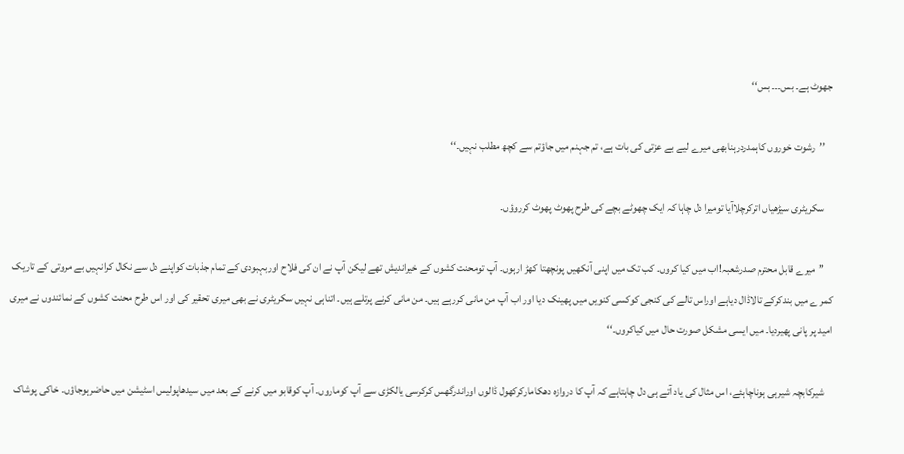جھوٹ ہے۔ بس۔۔۔ بس‘‘

    ’’رشوت خوروں کاہمدردرہنابھی میرے لیے بے عزتی کی بات ہے، تم جہنم میں جاؤتم سے کچھ مطلب نہیں۔‘‘

    سکریٹری سیڑھیاں اترکرچلاآیا تومیرا دل چاہا کہ ایک چھوٹے بچے کی طرح پھوٹ پھوٹ کرروؤں۔

    ’’میرے قابل محترم صدرشعبہ!اب میں کیا کروں۔ کب تک میں اپنی آنکھیں پونچھتا کھڑ ارہوں۔ آپ تومحنت کشوں کے خیراندیش تھے لیکن آپ نے ان کی فلاح اوربہبودی کے تمام جذبات کواپنے دل سے نکال کرانہیں بے مروتی کے تاریک کمر ے میں بندکرکے تالاڈال دیاہے اوراس تالے کی کنجی کوکسی کنویں میں پھینک دیا اور اب آپ من مانی کررہے ہیں۔ من مانی کرنے پرتلے ہیں۔ اتناہی نہیں سکریٹری نے بھی میری تحقیر کی اور اس طرح محنت کشوں کے نمائندوں نے میری امید پر پانی پھیردیا۔ میں ایسی مشکل صورت حال میں کیاکروں۔‘‘

    شیرکابچہ شیرہی ہوناچاہئے، اس مثال کی یاد آتے ہی دل چاہتاہے کہ آپ کا دروازہ دھکامارکرکھول ڈالوں اوراندرگھس کرکرسی یالکڑی سے آپ کوماروں۔ آپ کوقابو میں کرنے کے بعد میں سیدھاپولیس اسٹیشن میں حاضرہوجاؤں۔ خاکی پوشاک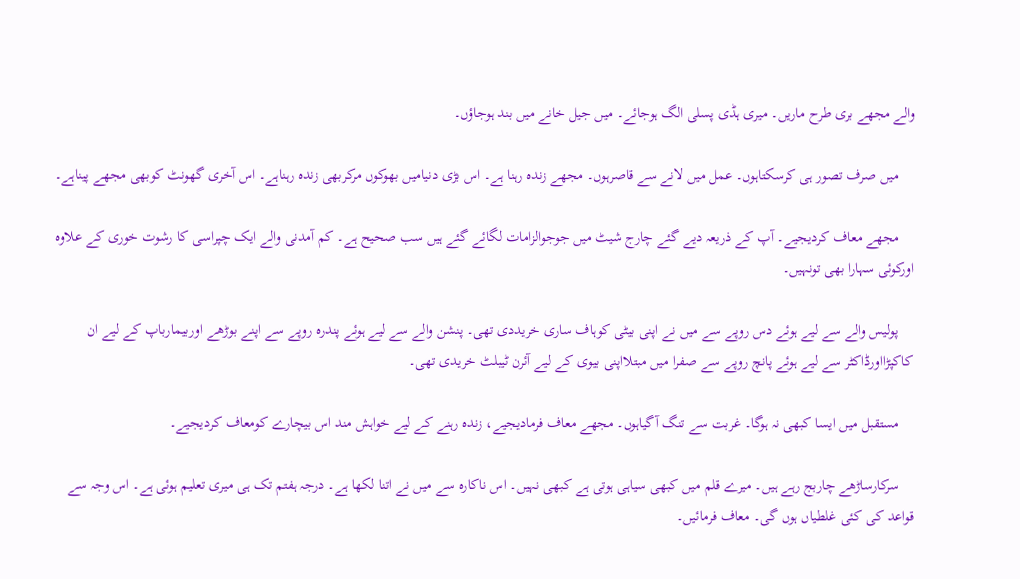والے مجھے بری طرح ماریں۔ میری ہڈی پسلی الگ ہوجائے۔ میں جیل خانے میں بند ہوجاؤں۔

    میں صرف تصور ہی کرسکتاہوں۔ عمل میں لانے سے قاصرہوں۔ مجھے زندہ رہنا ہے۔ اس بڑی دنیامیں بھوکوں مرکربھی زندہ رہناہے۔ اس آخری گھونٹ کوبھی مجھے پیناہے۔

    مجھے معاف کردیجیے۔ آپ کے ذریعہ دیے گئے چارج شیٹ میں جوجوالزامات لگائے گئے ہیں سب صحیح ہے۔ کم آمدنی والے ایک چپراسی کا رشوت خوری کے علاوہ اورکوئی سہارا بھی تونہیں۔

    پولیس والے سے لیے ہوئے دس روپے سے میں نے اپنی بیٹی کوہاف ساری خریددی تھی۔ پنشن والے سے لیے ہوئے پندرہ روپے سے اپنے بوڑھے اوربیمارباپ کے لیے ان کاکپڑااورڈاکٹر سے لیے ہوئے پانچ روپے سے صفرا میں مبتلااپنی بیوی کے لیے آئرن ٹیبلٹ خریدی تھی۔

    مستقبل میں ایسا کبھی نہ ہوگا۔ غربت سے تنگ آگیاہوں۔ مجھے معاف فرمادیجیے، زندہ رہنے کے لیے خواہش مند اس بیچارے کومعاف کردیجیے۔

    سرکارساڑھے چاربج رہے ہیں۔ میرے قلم میں کبھی سیاہی ہوتی ہے کبھی نہیں۔ اس ناکارہ سے میں نے اتنا لکھا ہے۔ درجہ ہفتم تک ہی میری تعلیم ہوئی ہے۔ اس وجہ سے قواعد کی کئی غلطیاں ہوں گی۔ معاف فرمائیں۔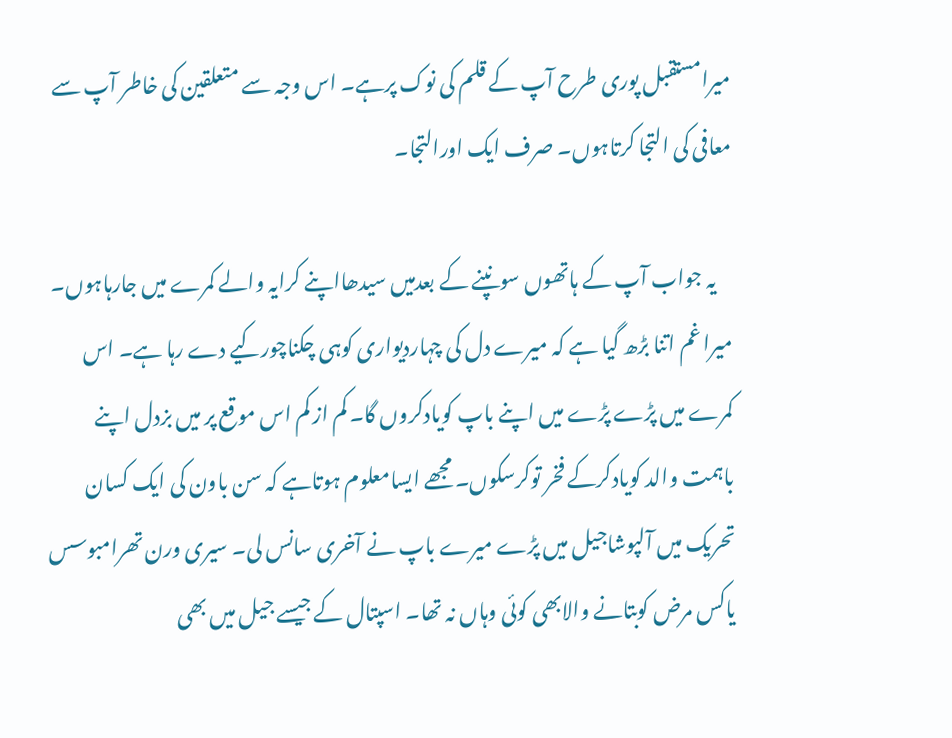میرامستقبل پوری طرح آپ کے قلم کی نوک پرہے۔ اس وجہ سے متعلقین کی خاطر آپ سے معافی کی التجا کرتاہوں۔ صرف ایک اورالتجا۔

    یہ جواب آپ کے ہاتھوں سونپنے کے بعدمیں سیدھااپنے کرایہ والے کمرے میں جارہاہوں۔ میرا غم اتنا بڑھ گیا ہے کہ میرے دل کی چہاردیواری کوہی چکناچورکیے دے رہا ہے۔ اس کمرے میں پڑے پڑے میں اپنے باپ کویادکروں گا۔ کم از کم اس موقع پر میں بزدل اپنے باہمت والد کویادکرکے فخر توکرسکوں۔ مجھے ایسامعلوم ہوتاہے کہ سن باون کی ایک کسان تحریک میں آلپوشاجیل میں پڑے میرے باپ نے آخری سانس لی۔ سیری ورن تھرامبوسس یاکس مرض کوبتانے والابھی کوئی وہاں نہ تھا۔ اسپتال کے جیسے جیل میں بھی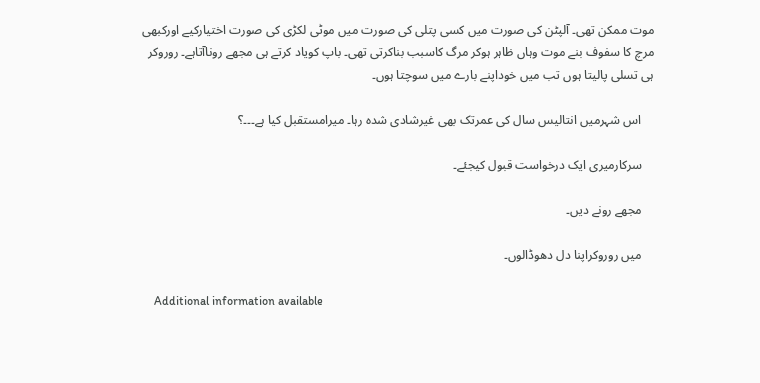موت ممکن تھی۔ آلپٹن کی صورت میں کسی پتلی کی صورت میں موٹی لکڑی کی صورت اختیارکیے اورکبھی مرچ کا سفوف بنے موت وہاں ظاہر ہوکر مرگ کاسبب بناکرتی تھی۔ باپ کویاد کرتے ہی مجھے روناآتاہے۔ روروکر ہی تسلی پالیتا ہوں تب میں خوداپنے بارے میں سوچتا ہوں۔

    اس شہرمیں انتالیس سال کی عمرتک بھی غیرشادی شدہ رہا۔ میرامستقبل کیا ہے۔۔۔؟

    سرکارمیری ایک درخواست قبول کیجئے۔

    مجھے رونے دیں۔

    میں روروکراپنا دل دھوڈالوں۔

    Additional information available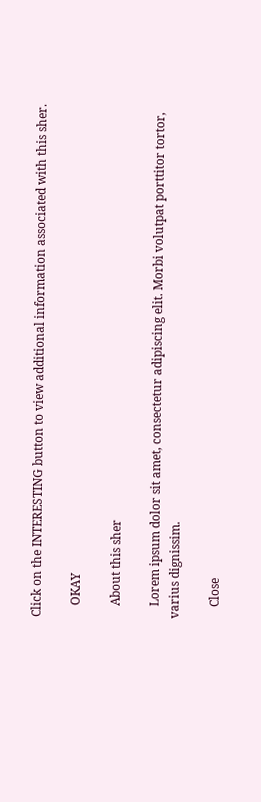Click on the INTERESTING button to view additional information associated with this sher.

    OKAY

    About this sher

    Lorem ipsum dolor sit amet, consectetur adipiscing elit. Morbi volutpat porttitor tortor, varius dignissim.

    Close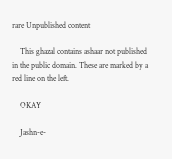rare Unpublished content

    This ghazal contains ashaar not published in the public domain. These are marked by a red line on the left.

    OKAY

    Jashn-e-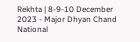Rekhta | 8-9-10 December 2023 - Major Dhyan Chand National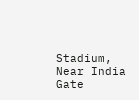Stadium, Near India Gate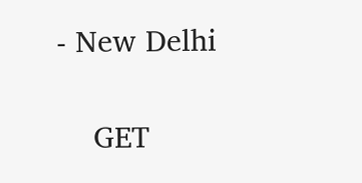- New Delhi

    GET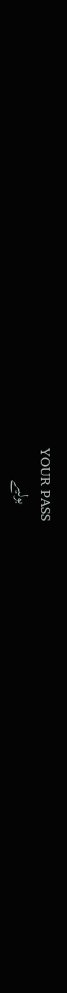YOUR PASS
    بولیے